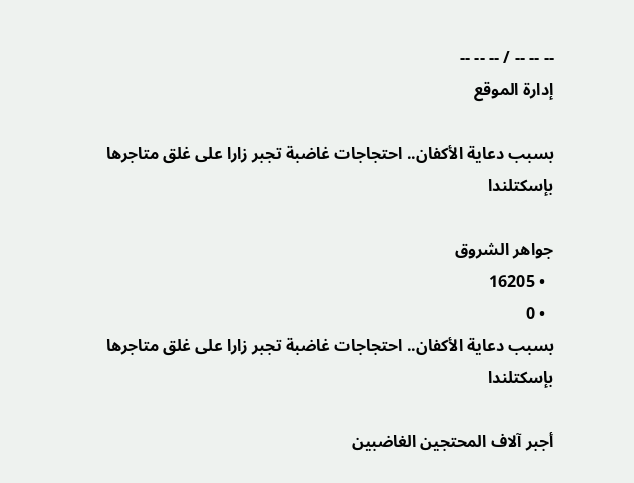-- -- -- / -- -- --
إدارة الموقع

بسبب دعاية الأكفان.. احتجاجات غاضبة تجبر زارا على غلق متاجرها بإسكتلندا

جواهر الشروق
  • 16205
  • 0
بسبب دعاية الأكفان.. احتجاجات غاضبة تجبر زارا على غلق متاجرها بإسكتلندا

أجبر آلاف المحتجين الغاضبين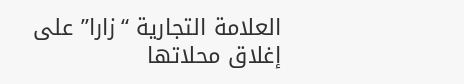العلامة التجارية “زارا” على إغلاق محلاتها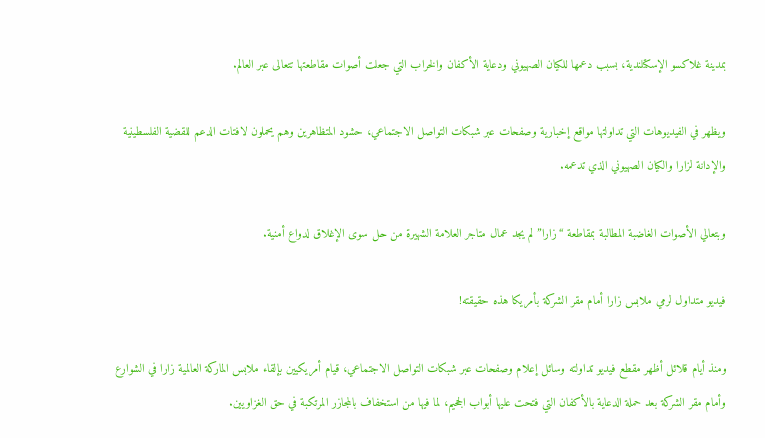بمدينة غلاكسو الإسكتلندية، بسبب دعمها للكيان الصهيوني ودعاية الأكفان والخراب التي جعلت أصوات مقاطعتها تتعالى عبر العالم.

ويظهر في الفيديوهات التي تداولتها مواقع إخبارية وصفحات عبر شبكات التواصل الاجتماعي، حشود المتظاهرين وهم يحملون لافتات الدعم للقضية الفلسطينية والإدانة لزارا والكيان الصهيوني الذي تدعمه.

وبتعالي الأصوات الغاضبة المطالبة بمقاطعة “زارا” لم يجد عمال متاجر العلامة الشهيرة من حل سوى الإغلاق لدواع أمنية.

فيديو متداول لرمي ملابس زارا أمام مقر الشركة بأمريكا هذه حقيقته!

ومنذ أيام قلائل أظهر مقطع فيديو تداولته وسائل إعلام وصفحات عبر شبكات التواصل الاجتماعي، قيام أمريكيين بإلقاء ملابس الماركة العالمية زارا في الشوارع وأمام مقر الشركة بعد حملة الدعاية بالأكفان التي فتحت عليها أبواب الجحيم، لما فيها من استخفاف بالمجازر المرتكبة في حق الغزاويين.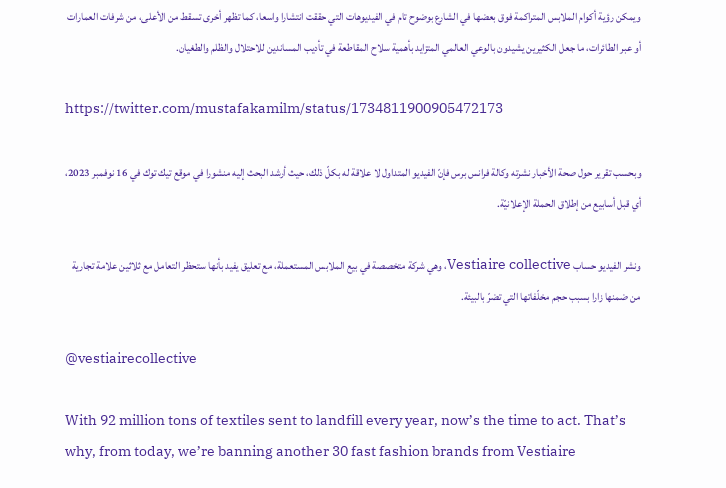ويمكن رؤية أكوام الملابس المتراكمة فوق بعضها في الشارع بوضوح تام في الفيديوهات التي حققت انتشارا واسعا، كما تظهر أخرى تسقط من الأعلى، من شرفات العمارات أو عبر الطائرات، ما جعل الكثيرين يشيدون بالوعي العالمي المتزايد بأهمية سلاح المقاطعة في تأديب المساندين للاحتلال والظلم والطغيان.

https://twitter.com/mustafakamilm/status/1734811900905472173

وبحسب تقرير حول صحة الأخبار نشرته وكالة فرانس برس فإنّ الفيديو المتداول لا علاقة له بكلّ ذلك، حيث أرشد البحث إليه منشورا في موقع تيك توك في 16 نوفمبر 2023، أي قبل أسابيع من إطلاق الحملة الإعلانيّة.

ونشر الفيديو حساب Vestiaire collective، وهي شركة متخصصة في بيع الملابس المستعملة، مع تعليق يفيد بأنها ستحظر التعامل مع ثلاثين علامة تجارية من ضمنها زارا بسبب حجم مخلّفاتها التي تضرّ بالبيئة.

@vestiairecollective

With 92 million tons of textiles sent to landfill every year, now’s the time to act. That’s why, from today, we’re banning another 30 fast fashion brands from Vestiaire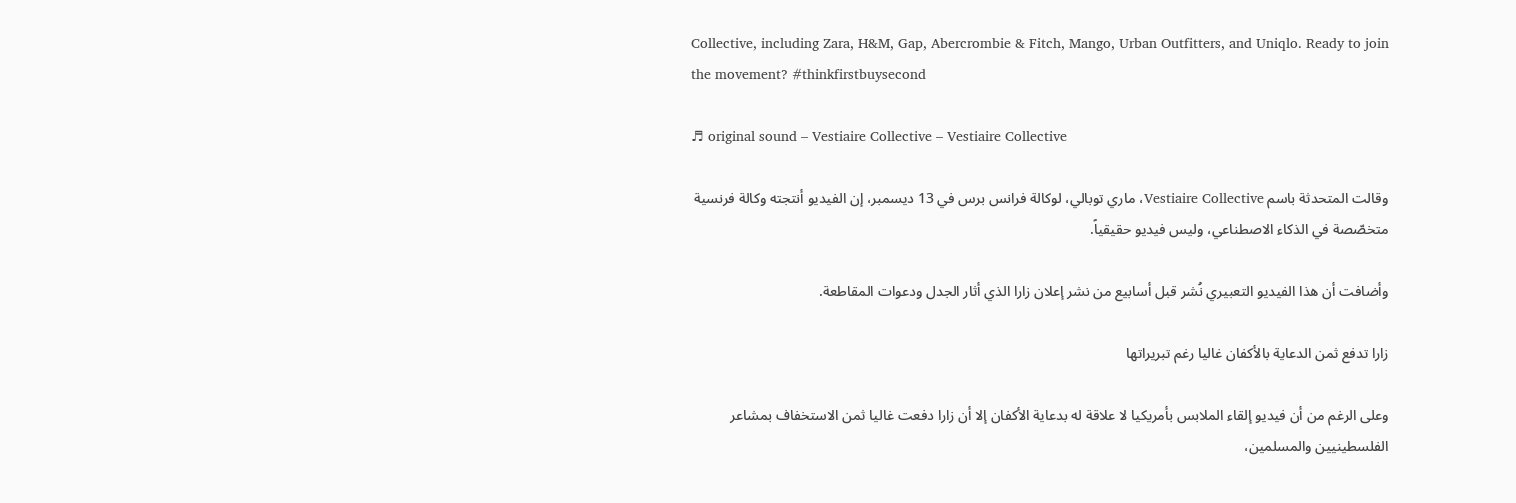Collective, including Zara, H&M, Gap, Abercrombie & Fitch, Mango, Urban Outfitters, and Uniqlo. Ready to join the movement? #thinkfirstbuysecond

♬ original sound – Vestiaire Collective – Vestiaire Collective

وقالت المتحدثة باسم Vestiaire Collective، ماري توبالي، لوكالة فرانس برس في 13 ديسمبر، إن الفيديو أنتجته وكالة فرنسية متخصّصة في الذكاء الاصطناعي، وليس فيديو حقيقياً.

وأضافت أن هذا الفيديو التعبيري نُشر قبل أسابيع من نشر إعلان زارا الذي أثار الجدل ودعوات المقاطعة.

زارا تدفع ثمن الدعاية بالأكفان غاليا رغم تبريراتها

وعلى الرغم من أن فيديو إلقاء الملابس بأمريكيا لا علاقة له بدعاية الأكفان إلا أن زارا دفعت غاليا ثمن الاستخفاف بمشاعر الفلسطينيين والمسلمين،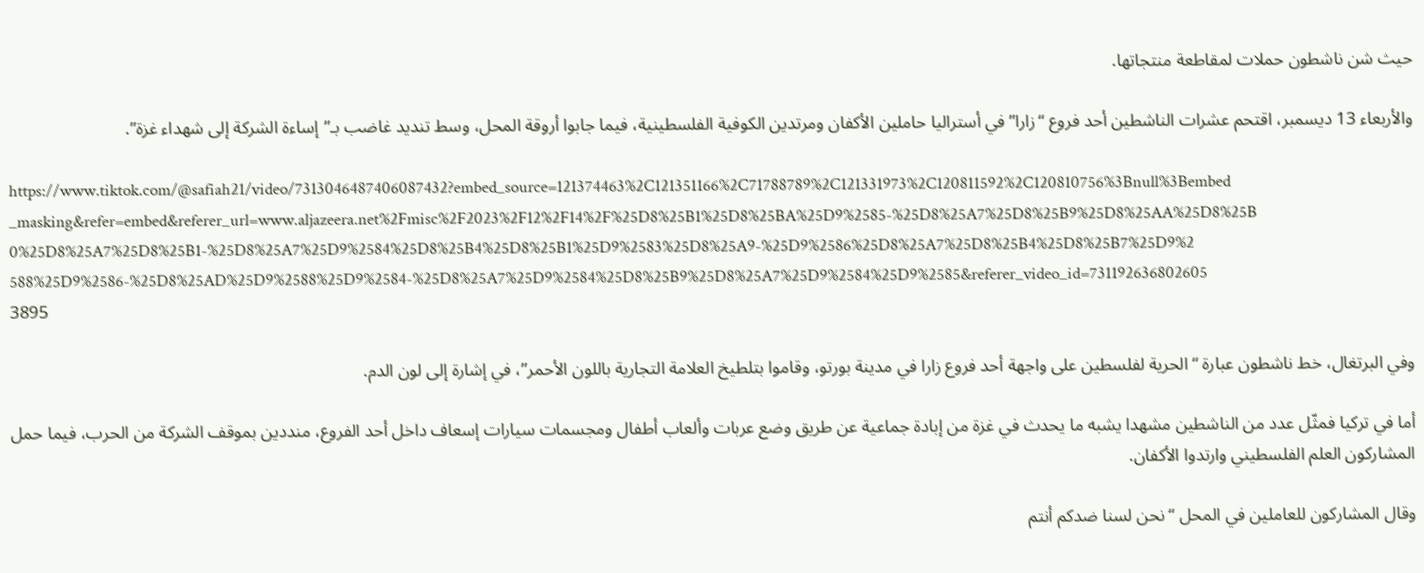حيث شن ناشطون حملات لمقاطعة منتجاتها.

والأربعاء 13 ديسمبر، اقتحم عشرات الناشطين أحد فروع “زارا” في أستراليا حاملين الأكفان ومرتدين الكوفية الفلسطينية، فيما جابوا أروقة المحل، وسط تنديد غاضب بـ”إساءة الشركة إلى شهداء غزة”.

https://www.tiktok.com/@safiah21/video/7313046487406087432?embed_source=121374463%2C121351166%2C71788789%2C121331973%2C120811592%2C120810756%3Bnull%3Bembed_masking&refer=embed&referer_url=www.aljazeera.net%2Fmisc%2F2023%2F12%2F14%2F%25D8%25B1%25D8%25BA%25D9%2585-%25D8%25A7%25D8%25B9%25D8%25AA%25D8%25B0%25D8%25A7%25D8%25B1-%25D8%25A7%25D9%2584%25D8%25B4%25D8%25B1%25D9%2583%25D8%25A9-%25D9%2586%25D8%25A7%25D8%25B4%25D8%25B7%25D9%2588%25D9%2586-%25D8%25AD%25D9%2588%25D9%2584-%25D8%25A7%25D9%2584%25D8%25B9%25D8%25A7%25D9%2584%25D9%2585&referer_video_id=7311926368026053895

وفي البرتغال، خط ناشطون عبارة “الحرية لفلسطين على واجهة أحد فروع زارا في مدينة بورتو، وقاموا بتلطيخ العلامة التجارية باللون الأحمر”، في إشارة إلى لون الدم.

أما في تركيا فمثّل عدد من الناشطين مشهدا يشبه ما يحدث في غزة من إبادة جماعية عن طريق وضع عربات وألعاب أطفال ومجسمات سيارات إسعاف داخل أحد الفروع، منددين بموقف الشركة من الحرب، فيما حمل المشاركون العلم الفلسطيني وارتدوا الأكفان.

وقال المشاركون للعاملين في المحل “نحن لسنا ضدكم أنتم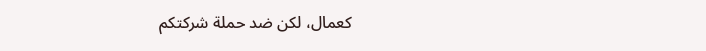كعمال، لكن ضد حملة شركتكم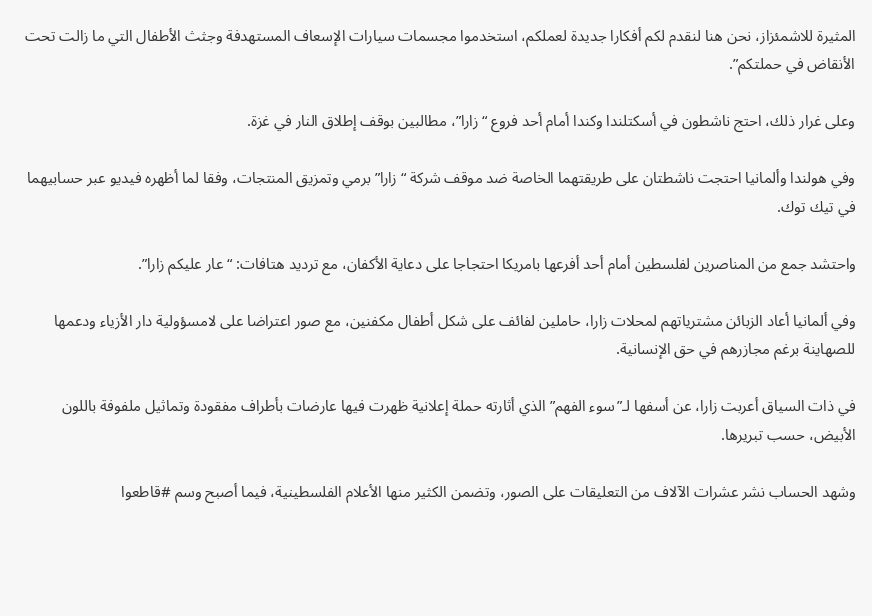المثيرة للاشمئزاز، نحن هنا لنقدم لكم أفكارا جديدة لعملكم، استخدموا مجسمات سيارات الإسعاف المستهدفة وجثث الأطفال التي ما زالت تحت الأنقاض في حملتكم”.

وعلى غرار ذلك، احتج ناشطون في أسكتلندا وكندا أمام أحد فروع “زارا”، مطالبين بوقف إطلاق النار في غزة.

وفي هولندا وألمانيا احتجت ناشطتان على طريقتهما الخاصة ضد موقف شركة “زارا” برمي وتمزيق المنتجات، وفقا لما أظهره فيديو عبر حسابيهما في تيك توك.

واحتشد جمع من المناصرين لفلسطين أمام أحد أفرعها بامريكا احتجاجا على دعاية الأكفان، مع ترديد هتافات: “عار عليكم زارا”.

وفي ألمانيا أعاد الزبائن مشترياتهم لمحلات زارا، حاملين لفائف على شكل أطفال مكفنين، مع صور اعتراضا على لامسؤولية دار الأزياء ودعمها للصهاينة برغم مجازرهم في حق الإنسانية.

في ذات السياق أعربت زارا، عن أسفها لـ”سوء الفهم” الذي أثارته حملة إعلانية ظهرت فيها عارضات بأطراف مفقودة وتماثيل ملفوفة باللون الأبيض، حسب تبريرها.

وشهد الحساب نشر عشرات الآلاف من التعليقات على الصور، وتضمن الكثير منها الأعلام الفلسطينية، فيما أصبح وسم #قاطعوا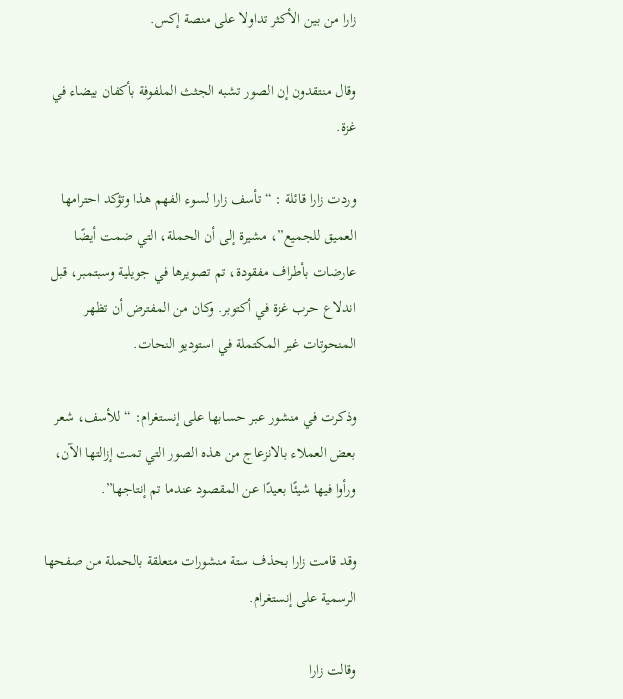زارا من بين الأكثر تداولا على منصة إكس.

وقال منتقدون إن الصور تشبه الجثث الملفوفة بأكفان بيضاء في غزة.

وردت زارا قائلة : “تأسف زارا لسوء الفهم هذا وتؤكد احترامها العميق للجميع”، مشيرة إلى أن الحملة، التي ضمت أيضًا عارضات بأطراف مفقودة، تم تصويرها في جويلية وسبتمبر، قبل اندلاع حرب غزة في أكتوبر. وكان من المفترض أن تظهر المنحوتات غير المكتملة في استوديو النحات.

وذكرت في منشور عبر حسابها على إنستغرام: “للأسف، شعر بعض العملاء بالانزعاج من هذه الصور التي تمت إزالتها الآن، ورأوا فيها شيئًا بعيدًا عن المقصود عندما تم إنتاجها”.

وقد قامت زارا بحذف ستة منشورات متعلقة بالحملة من صفحها الرسمية على إنستغرام.

وقالت زارا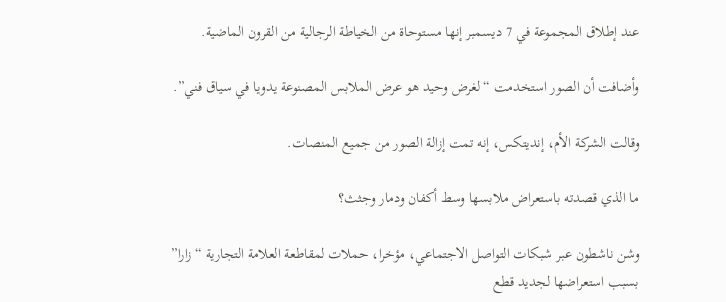عند إطلاق المجموعة في 7 ديسمبر إنها مستوحاة من الخياطة الرجالية من القرون الماضية.

وأضافت أن الصور استخدمت “لغرض وحيد هو عرض الملابس المصنوعة يدويا في سياق فني”.

وقالت الشركة الأم، إنديتكس، إنه تمت إزالة الصور من جميع المنصات.

ما الذي قصدته باستعراض ملابسها وسط أكفان ودمار وجثث؟

وشن ناشطون عبر شبكات التواصل الاجتماعي، مؤخرا، حملات لمقاطعة العلامة التجارية “زارا” بسبب استعراضها لجديد قطع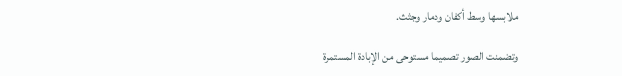ملابسها وسط أكفان ودمار وجثث.

وتضمنت الصور تصميما مستوحى من الإبادة المستمرة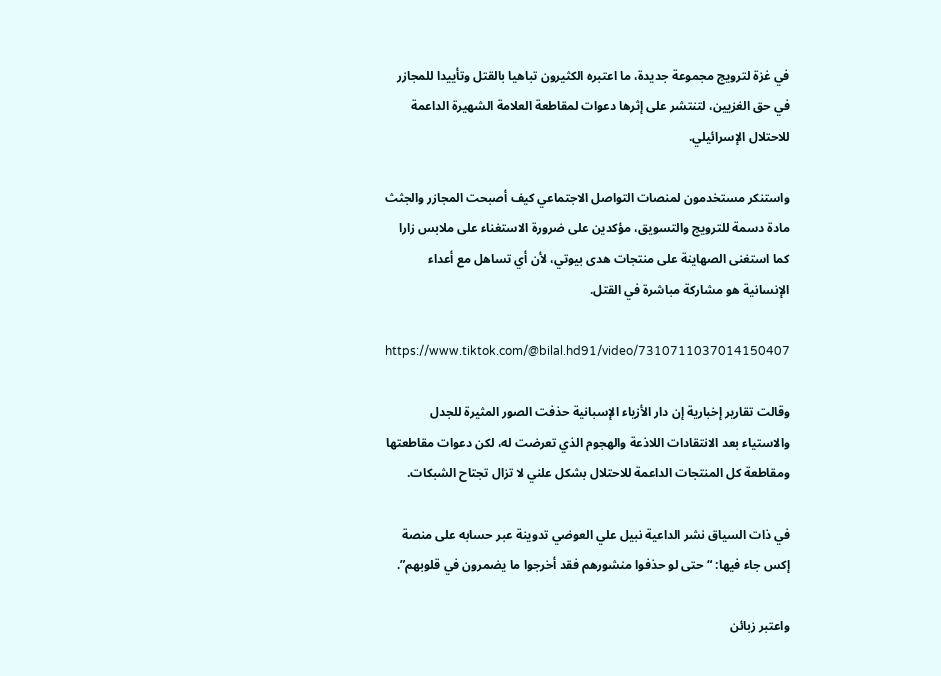في غزة لترويج مجموعة جديدة، ما اعتبره الكثيرون تباهيا بالقتل وتأييدا للمجازر في حق الغزيين، لتنتشر على إثرها دعوات لمقاطعة العلامة الشهيرة الداعمة للاحتلال الإسرائيلي.

واستنكر مستخدمون لمنصات التواصل الاجتماعي كيف أصبحت المجازر والجثث مادة دسمة للترويج والتسويق، مؤكدين على ضرورة الاستغناء على ملابس زارا كما استغنى الصهاينة على منتجات هدى بيوتي، لأن أي تساهل مع أعداء الإنسانية هو مشاركة مباشرة في القتل.

https://www.tiktok.com/@bilal.hd91/video/7310711037014150407

وقالت تقارير إخبارية إن دار الأزياء الإسبانية حذفت الصور المثيرة للجدل والاستياء بعد الانتقادات اللاذعة والهجوم الذي تعرضت له، لكن دعوات مقاطعتها ومقاطعة كل المنتجات الداعمة للاحتلال بشكل علني لا تزال تجتاح الشبكات.

في ذات السياق نشر الداعية نبيل علي العوضي تدوينة عبر حسابه على منصة إكس جاء فيها: “حتى لو حذفوا منشورهم فقد أخرجوا ما يضمرون في قلوبهم”.

واعتبر زبائن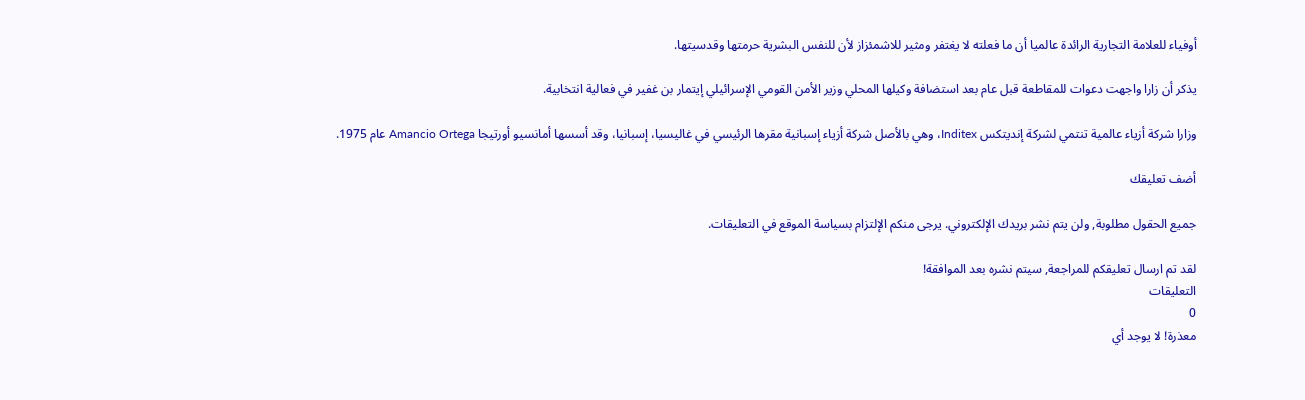أوفياء للعلامة التجارية الرائدة عالميا أن ما فعلته لا يغتفر ومثير للاشمئزاز لأن للنفس البشرية حرمتها وقدسيتها.

يذكر أن زارا واجهت دعوات للمقاطعة قبل عام بعد استضافة وكيلها المحلي وزير الأمن القومي الإسرائيلي إيتمار بن غفير في فعالية انتخابية.

وزارا شركة أزياء عالمية تنتمي لشركة إنديتكس Inditex، وهي بالأصل شركة أزياء إسبانية مقرها الرئيسي في غاليسيا، إسبانيا، وقد أسسها أمانسيو أورتيجا Amancio Ortega عام 1975.

أضف تعليقك

جميع الحقول مطلوبة, ولن يتم نشر بريدك الإلكتروني. يرجى منكم الإلتزام بسياسة الموقع في التعليقات.

لقد تم ارسال تعليقكم للمراجعة, سيتم نشره بعد الموافقة!
التعليقات
0
معذرة! لا يوجد أي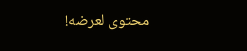محتوى لعرضه!